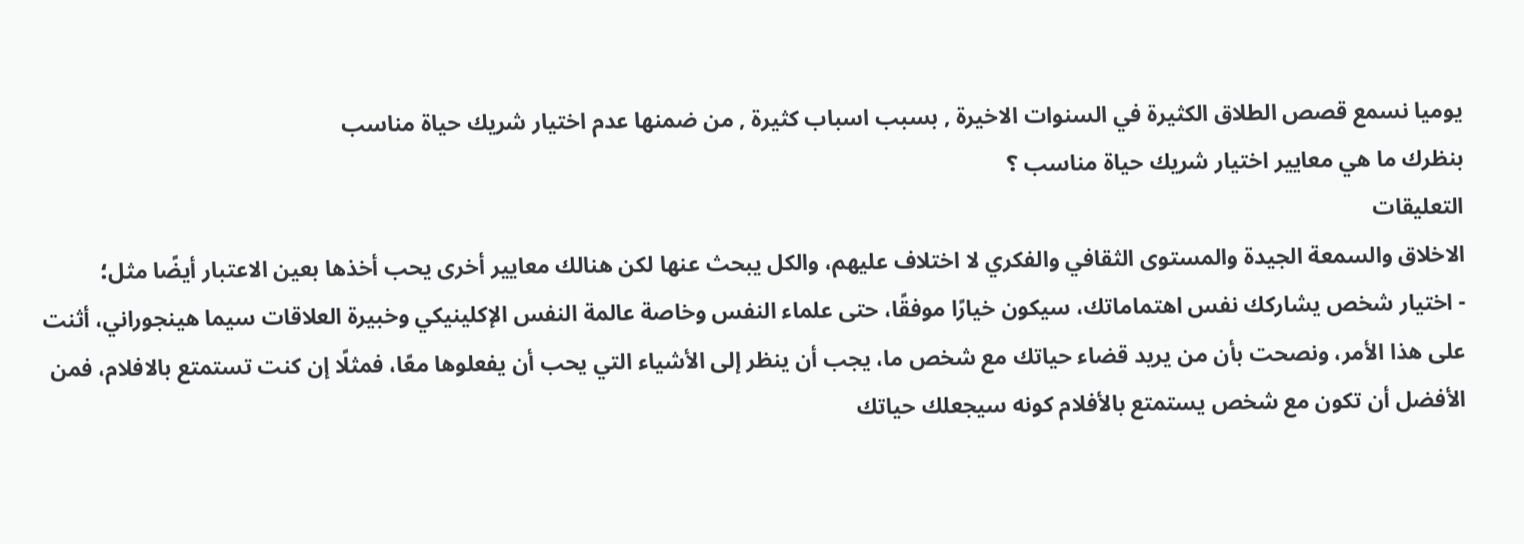يوميا نسمع قصص الطلاق الكثيرة في السنوات الاخيرة , بسبب اسباب كثيرة , من ضمنها عدم اختيار شريك حياة مناسب
بنظرك ما هي معايير اختيار شريك حياة مناسب ؟
التعليقات
الاخلاق والسمعة الجيدة والمستوى الثقافي والفكري لا اختلاف عليهم، والكل يبحث عنها لكن هنالك معايير أخرى يحب أخذها بعين الاعتبار أيضًا مثل؛
- اختيار شخص يشاركك نفس اهتماماتك، سيكون خيارًا موفقًا، حتى علماء النفس وخاصة عالمة النفس الإكلينيكي وخبيرة العلاقات سيما هينجوراني، أثنت على هذا الأمر، ونصحت بأن من يريد قضاء حياتك مع شخص ما، يجب أن ينظر إلى الأشياء التي يحب أن يفعلوها معًا، فمثلًا إن كنت تستمتع بالافلام، فمن الأفضل أن تكون مع شخص يستمتع بالأفلام كونه سيجعلك حياتك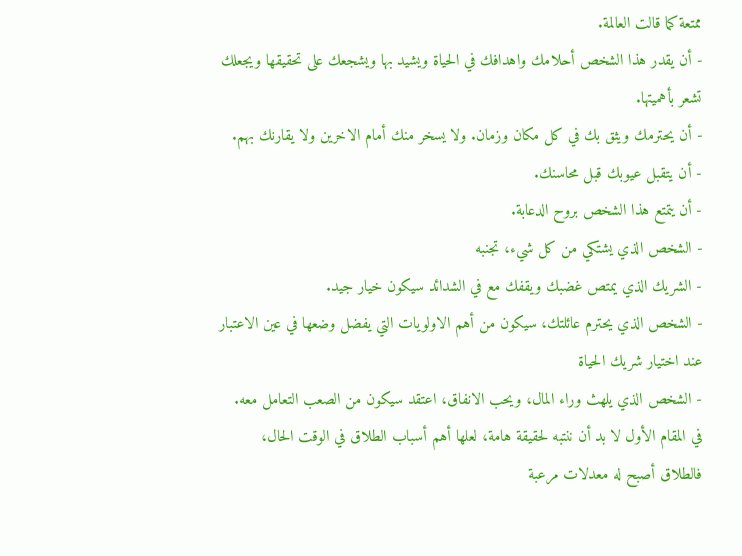ممتعة كما قالت العالمة.
- أن يقدر هذا الشخص أحلامك واهدافك في الحياة ويشيد بها ويشجعك على تحقيقها ويجعلك تشعر بأهميتها.
- أن يحترمك ويثق بك في كل مكان وزمان. ولا يسخر منك أمام الاخرين ولا يقارنك بهم.
- أن يتقبل عيوبك قبل محاسنك.
- أن يتمتع هذا الشخص بروح الدعابة.
- الشخص الذي يشتكي من كل شيء، تجنبه
- الشريك الذي يمتص غضبك ويقفك مع في الشدائد سيكون خيار جيد.
- الشخص الذي يحترم عائلتك، سيكون من أهم الاولويات التي يفضل وضعها في عين الاعتبار عند اختيار شريك الحياة
- الشخص الذي يلهث وراء المال، ويحب الانفاق، اعتقد سيكون من الصعب التعامل معه.
في المقام الأول لا بد أن ننتبه لحقيقة هامة، لعلها أهم أسباب الطلاق في الوقت الحال، فالطلاق أصبح له معدلات مرعبة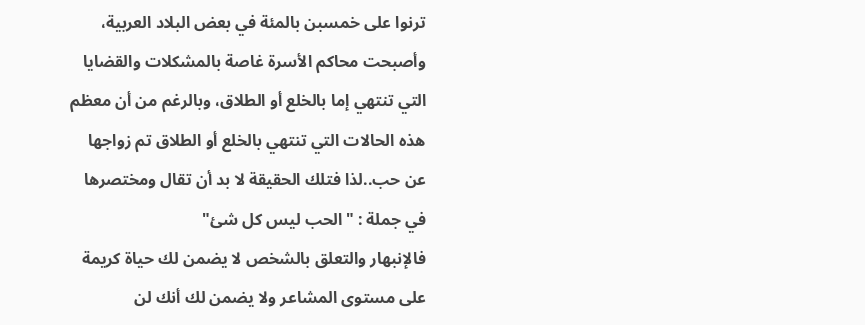ترنوا على خمسبن بالمئة في بعض البلاد العربية، وأصبحت محاكم الأسرة غاصة بالمشكلات والقضايا التي تنتهي إما بالخلع أو الطلاق، وبالرغم من أن معظم هذه الحالات التي تنتهي بالخلع أو الطلاق تم زواجها عن حب..لذا فتلك الحقيقة لا بد أن تقال ومختصرها في جملة : "الحب ليس كل شئ"
فالإنبهار والتعلق بالشخص لا يضمن لك حياة كريمة على مستوى المشاعر ولا يضمن لك أنك لن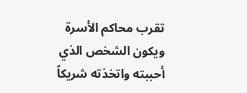تقرب محاكم الأسرة ويكون الشخص الذي أحببته واتخذته شريكاً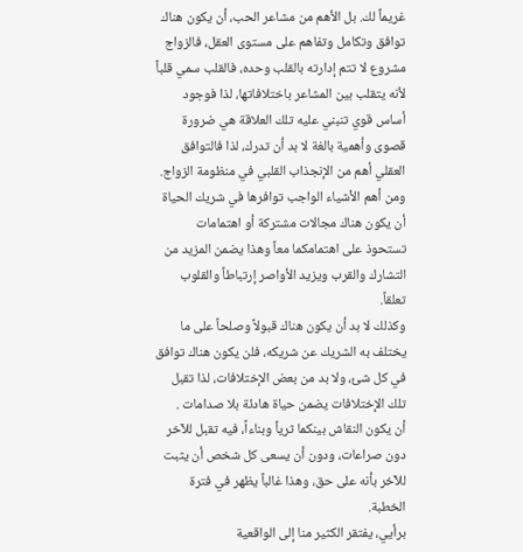غريماً لك. بل الأهم من مشاعر الحب، أن يكون هناك توافق وتكامل وتفاهم على مستوى العقل، فالزواج مشروع لا تتم إدارته بالقلب وحده، فالقلب سمي قلباً لأنه يتقلب بين المشاعر باختلافاتها، لذا فوجود أساس قوي تنبني عليه تلك العلاقة هي ضرورة قصوى وأهمية بالغة لا بد أن تدرك، لذا فالتوافق العقلي أهم من الإنجذاب القلبي في منظومة الزواج.
ومن أهم الأشياء الواجب توافرها في شريك الحياة أن يكون هناك مجالات مشتركة أو اهتمامات تستحوذ على اهتمامكما معاً وهذا يضمن المزيد من التشارك والقرب ويزيد الأواصر إرتباطاً والقلوب تعلقاً.
وكذلك لا بد أن يكون هناك قبولاً وصلحاً على ما يختلف به الشريك عن شريكه، فلن يكون هناك توافق في كل شئ، ولا بد من بعض الإختلافات، لذا تقبل تلك الإختلافات يضمن حياة هادئة بلا صدامات .
أن يكون النقاش بينكما ثرياً وبناءاً، فيه تقبل للآخر دون صراعات، ودون أن يسعى كل شخص أن يثبت للآخر بأنه على حق، وهذا غالباً يظهر في فترة الخطبة.
برأيي، يفتقر الكثير منا إلى الواقعية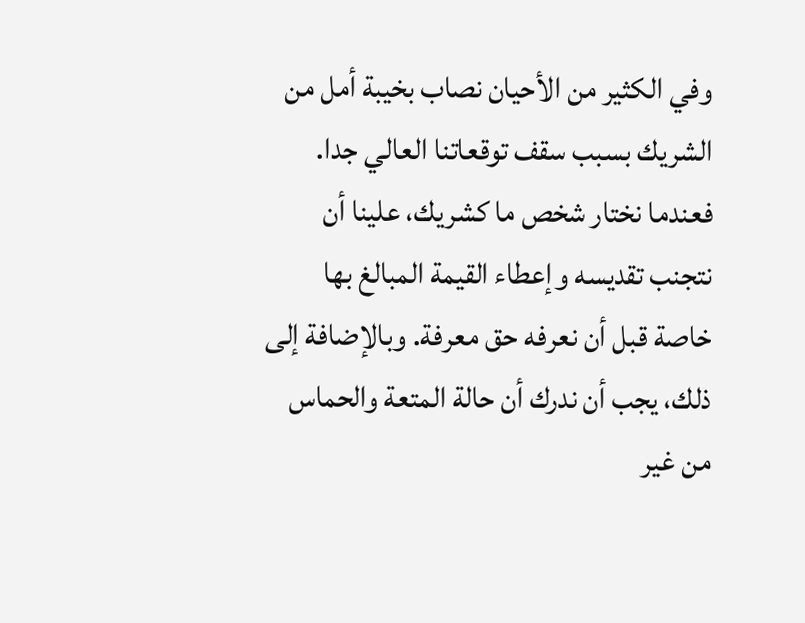وفي الكثير من الأحيان نصاب بخيبة أمل من الشريك بسبب سقف توقعاتنا العالي جدا. فعندما نختار شخص ما كشريك، علينا أن نتجنب تقديسه وإعطاء القيمة المبالغ بها خاصة قبل أن نعرفه حق معرفة. وبالإضافة إلى ذلك، يجب أن ندرك أن حالة المتعة والحماس من غير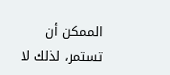الممكن أن تستمر، لذلك لا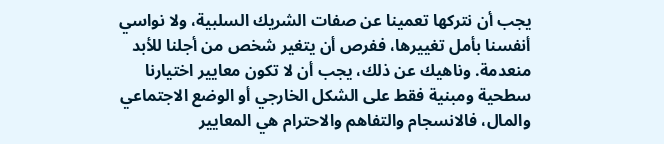يجب أن نتركها تعمينا عن صفات الشريك السلبية، ولا نواسي أنفسنا بأمل تغييرها، ففرص أن يتغير شخص من أجلنا للأبد منعدمة. وناهيك عن ذلك، يجب أن لا تكون معايير اختيارنا سطحية ومبنية فقط على الشكل الخارجي أو الوضع الاجتماعي والمال، فالانسجام والتفاهم والاحترام هي المعايير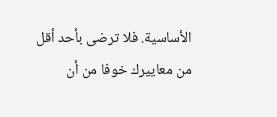الأساسية. فلا ترضى بأحد أقل من معاييرك خوفا من أن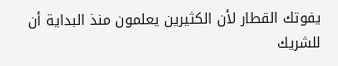يفوتك القطار لأن الكثيرين يعلمون منذ البداية أن للشريك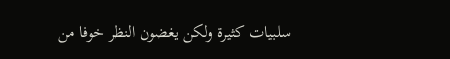سلبيات كثيرة ولكن يغضون النظر خوفا من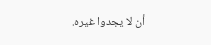أن لا يجدوا غيره.